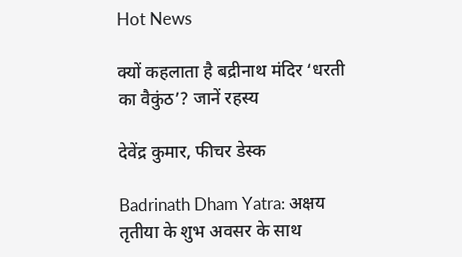Hot News

क्यों कहलाता है बद्रीनाथ मंदिर ‘धरती का वैकुंठ’? जानें रहस्य

देवेंद्र कुमार, फीचर डेस्क

Badrinath Dham Yatra: अक्षय तृतीया के शुभ अवसर के साथ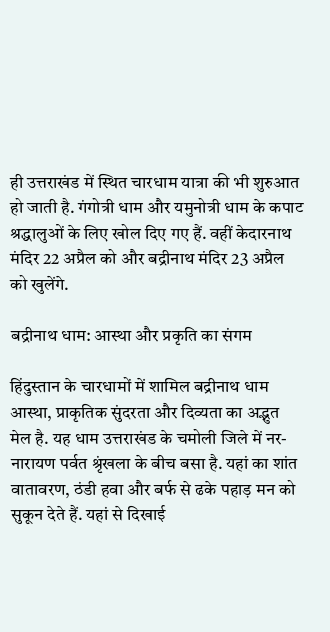ही उत्तराखंड में स्थित चारधाम यात्रा की भी शुरुआत हो जाती है. गंगोत्री धाम और यमुनोत्री धाम के कपाट श्रद्धालुओं के लिए खोल दिए गए हैं. वहीं केदारनाथ मंदिर 22 अप्रैल को और बद्रीनाथ मंदिर 23 अप्रैल को खुलेंगे.

बद्रीनाथ धाम: आस्था और प्रकृति का संगम

हिंदुस्तान के चारधामों में शामिल बद्रीनाथ धाम आस्था, प्राकृतिक सुंदरता और दिव्यता का अद्भुत मेल है. यह धाम उत्तराखंड के चमोली जिले में नर-नारायण पर्वत श्रृंखला के बीच बसा है. यहां का शांत वातावरण, ठंडी हवा और बर्फ से ढके पहाड़ मन को सुकून देते हैं. यहां से दिखाई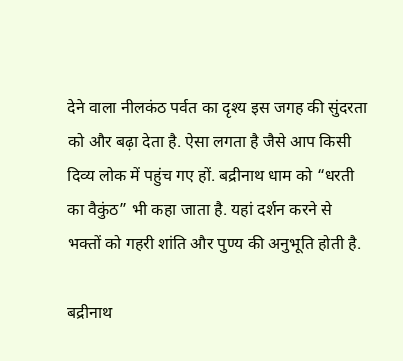देने वाला नीलकंठ पर्वत का दृश्य इस जगह की सुंदरता को और बढ़ा देता है. ऐसा लगता है जैसे आप किसी दिव्य लोक में पहुंच गए हों. बद्रीनाथ धाम को “धरती का वैकुंठ” भी कहा जाता है. यहां दर्शन करने से भक्तों को गहरी शांति और पुण्य की अनुभूति होती है.

बद्रीनाथ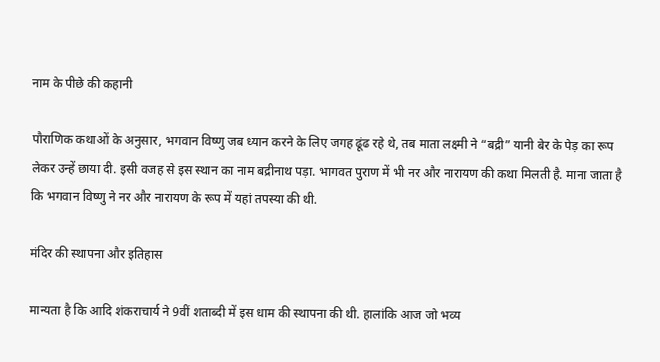नाम के पीछे की कहानी

पौराणिक कथाओं के अनुसार, भगवान विष्णु जब ध्यान करने के लिए जगह ढूंढ रहे थे, तब माता लक्ष्मी ने “बद्री” यानी बेर के पेड़ का रूप लेकर उन्हें छाया दी. इसी वजह से इस स्थान का नाम बद्रीनाथ पड़ा. भागवत पुराण में भी नर और नारायण की कथा मिलती है. माना जाता है कि भगवान विष्णु ने नर और नारायण के रूप में यहां तपस्या की थी.

मंदिर की स्थापना और इतिहास

मान्यता है कि आदि शंकराचार्य ने 9वीं शताब्दी में इस धाम की स्थापना की थी. हालांकि आज जो भव्य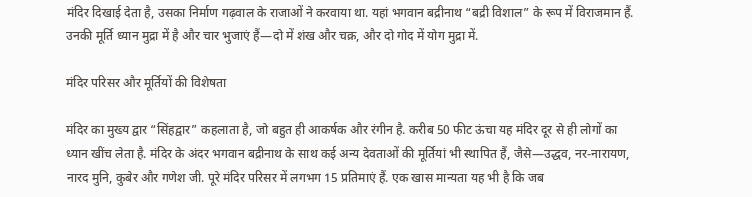मंदिर दिखाई देता है, उसका निर्माण गढ़वाल के राजाओं ने करवाया था. यहां भगवान बद्रीनाथ “बद्री विशाल” के रूप में विराजमान हैं. उनकी मूर्ति ध्यान मुद्रा में है और चार भुजाएं हैं—दो में शंख और चक्र, और दो गोद में योग मुद्रा में.

मंदिर परिसर और मूर्तियों की विशेषता

मंदिर का मुख्य द्वार “सिंहद्वार” कहलाता है, जो बहुत ही आकर्षक और रंगीन है. करीब 50 फीट ऊंचा यह मंदिर दूर से ही लोगों का ध्यान खींच लेता है. मंदिर के अंदर भगवान बद्रीनाथ के साथ कई अन्य देवताओं की मूर्तियां भी स्थापित हैं, जैसे—उद्धव, नर-नारायण, नारद मुनि, कुबेर और गणेश जी. पूरे मंदिर परिसर में लगभग 15 प्रतिमाएं हैं. एक खास मान्यता यह भी है कि जब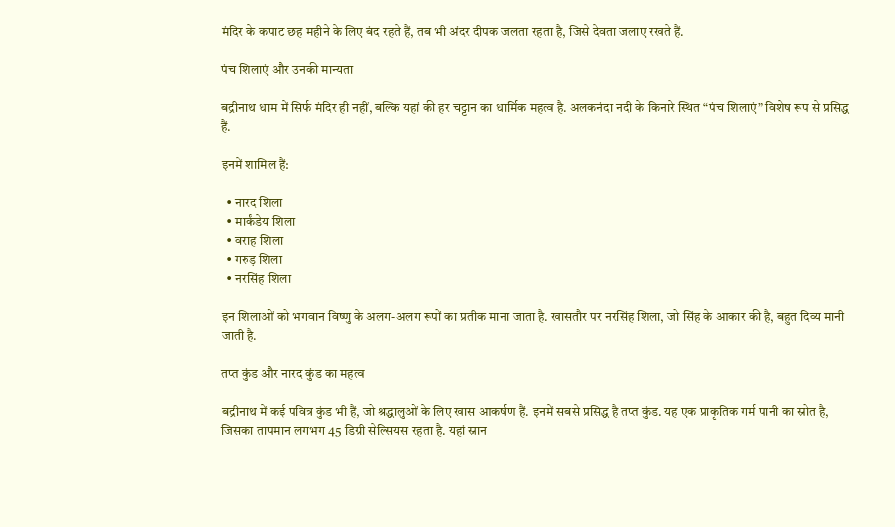मंदिर के कपाट छह महीने के लिए बंद रहते हैं, तब भी अंदर दीपक जलता रहता है, जिसे देवता जलाए रखते हैं.

पंच शिलाएं और उनकी मान्यता

बद्रीनाथ धाम में सिर्फ मंदिर ही नहीं, बल्कि यहां की हर चट्टान का धार्मिक महत्व है. अलकनंदा नदी के किनारे स्थित “पंच शिलाएं” विशेष रूप से प्रसिद्ध हैं.

इनमें शामिल हैं:

  • नारद शिला
  • मार्कंडेय शिला
  • वराह शिला
  • गरुड़ शिला
  • नरसिंह शिला

इन शिलाओं को भगवान विष्णु के अलग-अलग रूपों का प्रतीक माना जाता है. खासतौर पर नरसिंह शिला, जो सिंह के आकार की है, बहुत दिव्य मानी जाती है.

तप्त कुंड और नारद कुंड का महत्व

बद्रीनाथ में कई पवित्र कुंड भी हैं, जो श्रद्धालुओं के लिए खास आकर्षण हैं. इनमें सबसे प्रसिद्ध है तप्त कुंड. यह एक प्राकृतिक गर्म पानी का स्रोत है, जिसका तापमान लगभग 45 डिग्री सेल्सियस रहता है. यहां स्नान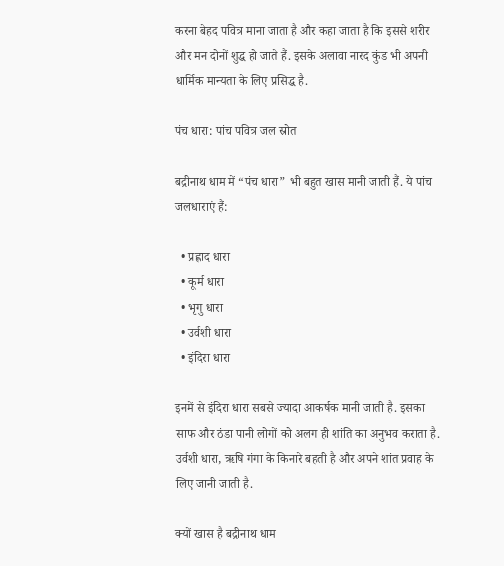करना बेहद पवित्र माना जाता है और कहा जाता है कि इससे शरीर और मन दोनों शुद्ध हो जाते हैं. इसके अलावा नारद कुंड भी अपनी धार्मिक मान्यता के लिए प्रसिद्ध है.

पंच धारा: पांच पवित्र जल स्रोत

बद्रीनाथ धाम में “पंच धारा” भी बहुत खास मानी जाती हैं. ये पांच जलधाराएं हैं:

  • प्रह्लाद धारा
  • कूर्म धारा
  • भृगु धारा
  • उर्वशी धारा
  • इंदिरा धारा

इनमें से इंदिरा धारा सबसे ज्यादा आकर्षक मानी जाती है. इसका साफ और ठंडा पानी लोगों को अलग ही शांति का अनुभव कराता है. उर्वशी धारा, ऋषि गंगा के किनारे बहती है और अपने शांत प्रवाह के लिए जानी जाती है.

क्यों खास है बद्रीनाथ धाम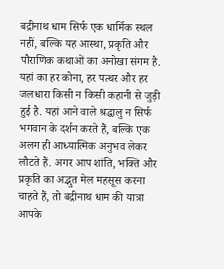बद्रीनाथ धाम सिर्फ एक धार्मिक स्थल नहीं, बल्कि यह आस्था, प्रकृति और पौराणिक कथाओं का अनोखा संगम है. यहां का हर कोना, हर पत्थर और हर जलधारा किसी न किसी कहानी से जुड़ी हुई है. यहां आने वाले श्रद्धालु न सिर्फ भगवान के दर्शन करते हैं, बल्कि एक अलग ही आध्यात्मिक अनुभव लेकर लौटते हैं. अगर आप शांति, भक्ति और प्रकृति का अद्भुत मेल महसूस करना चाहते हैं, तो बद्रीनाथ धाम की यात्रा आपके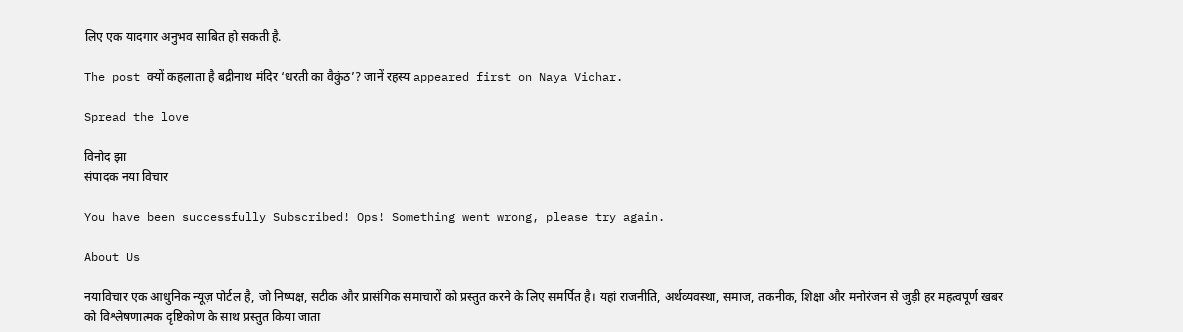लिए एक यादगार अनुभव साबित हो सकती है.

The post क्यों कहलाता है बद्रीनाथ मंदिर ‘धरती का वैकुंठ’? जानें रहस्य appeared first on Naya Vichar.

Spread the love

विनोद झा
संपादक नया विचार

You have been successfully Subscribed! Ops! Something went wrong, please try again.

About Us

नयाविचार एक आधुनिक न्यूज़ पोर्टल है, जो निष्पक्ष, सटीक और प्रासंगिक समाचारों को प्रस्तुत करने के लिए समर्पित है। यहां राजनीति, अर्थव्यवस्था, समाज, तकनीक, शिक्षा और मनोरंजन से जुड़ी हर महत्वपूर्ण खबर को विश्लेषणात्मक दृष्टिकोण के साथ प्रस्तुत किया जाता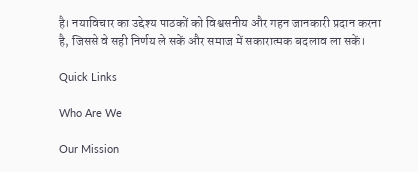है। नयाविचार का उद्देश्य पाठकों को विश्वसनीय और गहन जानकारी प्रदान करना है, जिससे वे सही निर्णय ले सकें और समाज में सकारात्मक बदलाव ला सकें।

Quick Links

Who Are We

Our Mission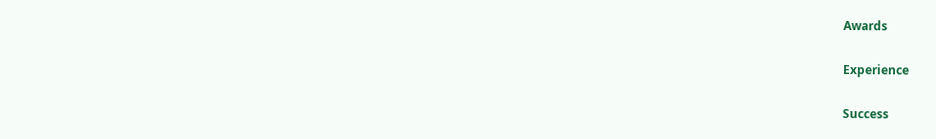Awards

Experience

Success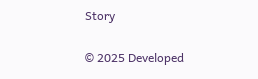Story

© 2025 Developed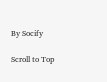By Socify

Scroll to Top